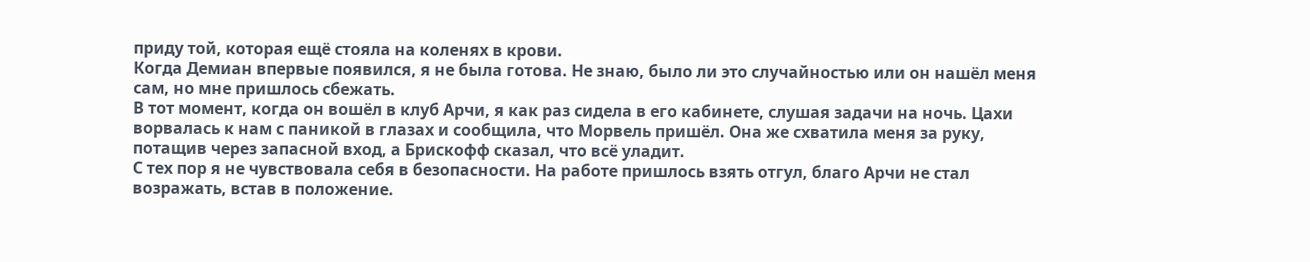приду той, которая ещё стояла на коленях в крови.
Когда Демиан впервые появился, я не была готова. Не знаю, было ли это случайностью или он нашёл меня сам, но мне пришлось сбежать.
В тот момент, когда он вошёл в клуб Арчи, я как раз сидела в его кабинете, слушая задачи на ночь. Цахи ворвалась к нам с паникой в глазах и сообщила, что Морвель пришёл. Она же схватила меня за руку, потащив через запасной вход, а Брискофф сказал, что всё уладит.
С тех пор я не чувствовала себя в безопасности. На работе пришлось взять отгул, благо Арчи не стал возражать, встав в положение.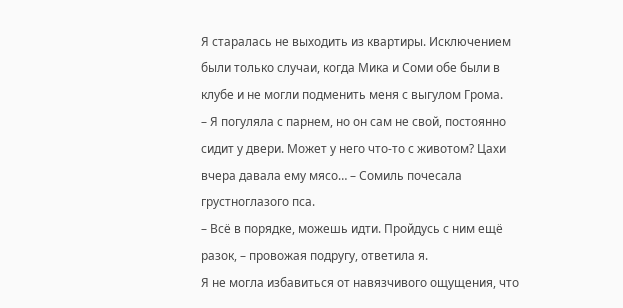Я старалась не выходить из квартиры. Исключением были только случаи, когда Мика и Соми обе были в клубе и не могли подменить меня с выгулом Грома.
– Я погуляла с парнем, но он сам не свой, постоянно сидит у двери. Может у него что-то с животом? Цахи вчера давала ему мясо… – Сомиль почесала грустноглазого пса.
– Всё в порядке, можешь идти. Пройдусь с ним ещё разок, – провожая подругу, ответила я.
Я не могла избавиться от навязчивого ощущения, что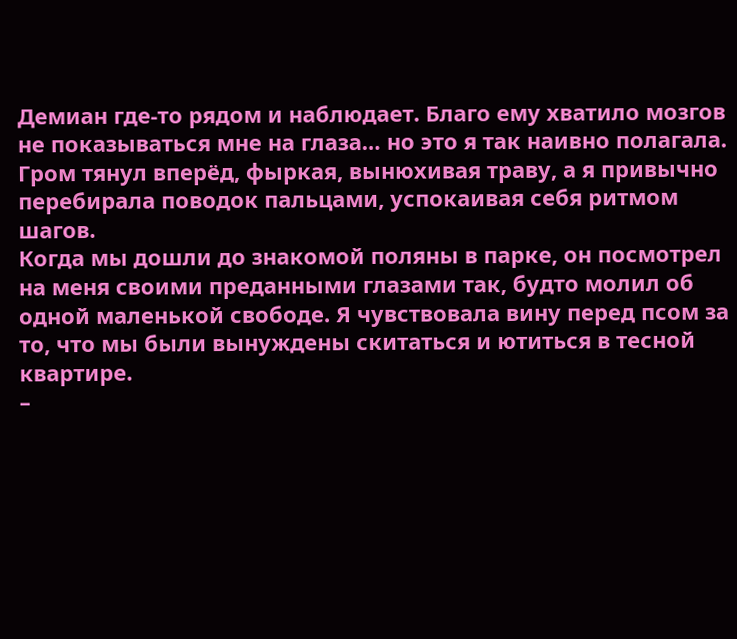Демиан где-то рядом и наблюдает. Благо ему хватило мозгов не показываться мне на глаза… но это я так наивно полагала.
Гром тянул вперёд, фыркая, вынюхивая траву, а я привычно перебирала поводок пальцами, успокаивая себя ритмом шагов.
Когда мы дошли до знакомой поляны в парке, он посмотрел на меня своими преданными глазами так, будто молил об одной маленькой свободе. Я чувствовала вину перед псом за то, что мы были вынуждены скитаться и ютиться в тесной квартире.
–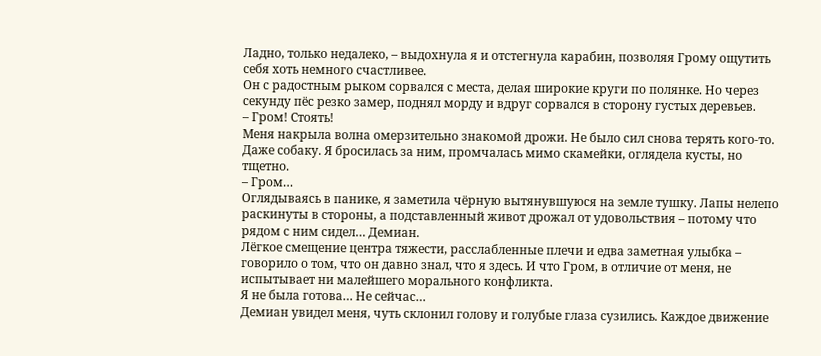Ладно, только недалеко, – выдохнула я и отстегнула карабин, позволяя Грому ощутить себя хоть немного счастливее.
Он с радостным рыком сорвался с места, делая широкие круги по полянке. Но через секунду пёс резко замер, поднял морду и вдруг сорвался в сторону густых деревьев.
– Гром! Стоять!
Меня накрыла волна омерзительно знакомой дрожи. Не было сил снова терять кого-то. Даже собаку. Я бросилась за ним, промчалась мимо скамейки, оглядела кусты, но тщетно.
– Гром…
Оглядываясь в панике, я заметила чёрную вытянувшуюся на земле тушку. Лапы нелепо раскинуты в стороны, а подставленный живот дрожал от удовольствия – потому что рядом с ним сидел… Демиан.
Лёгкое смещение центра тяжести, расслабленные плечи и едва заметная улыбка – говорило о том, что он давно знал, что я здесь. И что Гром, в отличие от меня, не испытывает ни малейшего морального конфликта.
Я не была готова… Не сейчас…
Демиан увидел меня, чуть склонил голову и голубые глаза сузились. Каждое движение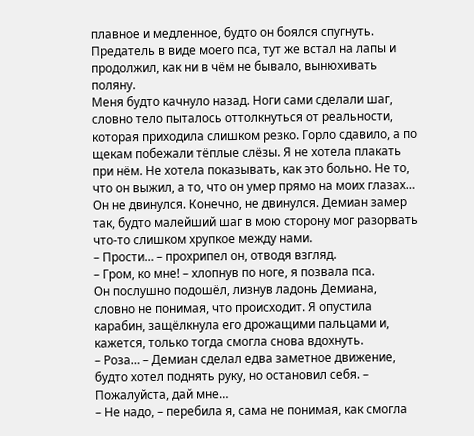плавное и медленное, будто он боялся спугнуть. Предатель в виде моего пса, тут же встал на лапы и продолжил, как ни в чём не бывало, вынюхивать поляну.
Меня будто качнуло назад. Ноги сами сделали шаг, словно тело пыталось оттолкнуться от реальности, которая приходила слишком резко. Горло сдавило, а по щекам побежали тёплые слёзы. Я не хотела плакать при нём. Не хотела показывать, как это больно. Не то, что он выжил, а то, что он умер прямо на моих глазах…
Он не двинулся. Конечно, не двинулся. Демиан замер так, будто малейший шаг в мою сторону мог разорвать что-то слишком хрупкое между нами.
– Прости… – прохрипел он, отводя взгляд.
– Гром, ко мне! – хлопнув по ноге, я позвала пса.
Он послушно подошёл, лизнув ладонь Демиана, словно не понимая, что происходит. Я опустила карабин, защёлкнула его дрожащими пальцами и, кажется, только тогда смогла снова вдохнуть.
– Роза… – Демиан сделал едва заметное движение, будто хотел поднять руку, но остановил себя. – Пожалуйста, дай мне…
– Не надо, – перебила я, сама не понимая, как смогла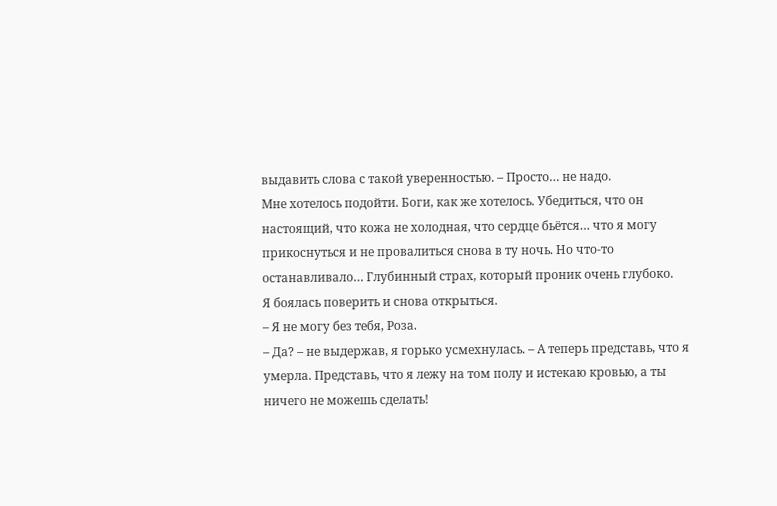выдавить слова с такой уверенностью. – Просто… не надо.
Мне хотелось подойти. Боги, как же хотелось. Убедиться, что он настоящий, что кожа не холодная, что сердце бьётся… что я могу прикоснуться и не провалиться снова в ту ночь. Но что-то останавливало… Глубинный страх, который проник очень глубоко.
Я боялась поверить и снова открыться.
– Я не могу без тебя, Роза.
– Да? – не выдержав, я горько усмехнулась. – А теперь представь, что я умерла. Представь, что я лежу на том полу и истекаю кровью, а ты ничего не можешь сделать!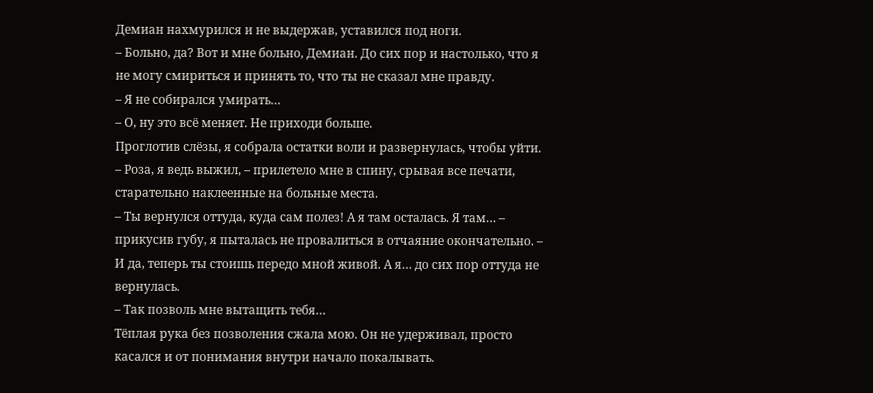Демиан нахмурился и не выдержав, уставился под ноги.
– Больно, да? Вот и мне больно, Демиан. До сих пор и настолько, что я не могу смириться и принять то, что ты не сказал мне правду.
– Я не собирался умирать…
– О, ну это всё меняет. Не приходи больше.
Проглотив слёзы, я собрала остатки воли и развернулась, чтобы уйти.
– Роза, я ведь выжил, – прилетело мне в спину, срывая все печати, старательно наклеенные на больные места.
– Ты вернулся оттуда, куда сам полез! А я там осталась. Я там… – прикусив губу, я пыталась не провалиться в отчаяние окончательно. – И да, теперь ты стоишь передо мной живой. А я… до сих пор оттуда не вернулась.
– Так позволь мне вытащить тебя…
Тёплая рука без позволения сжала мою. Он не удерживал, просто касался и от понимания внутри начало покалывать.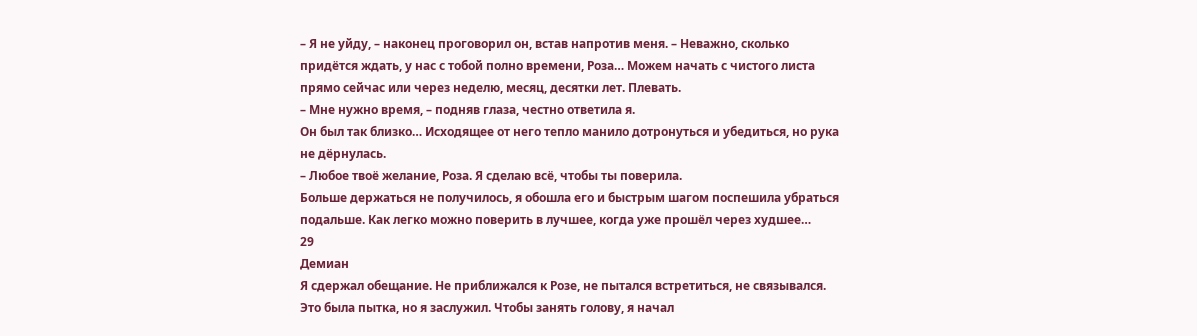– Я не уйду, – наконец проговорил он, встав напротив меня. – Неважно, сколько придётся ждать, у нас с тобой полно времени, Роза… Можем начать с чистого листа прямо сейчас или через неделю, месяц, десятки лет. Плевать.
– Мне нужно время, – подняв глаза, честно ответила я.
Он был так близко… Исходящее от него тепло манило дотронуться и убедиться, но рука не дёрнулась.
– Любое твоё желание, Роза. Я сделаю всё, чтобы ты поверила.
Больше держаться не получилось, я обошла его и быстрым шагом поспешила убраться подальше. Как легко можно поверить в лучшее, когда уже прошёл через худшее…
29
Демиан
Я сдержал обещание. Не приближался к Розе, не пытался встретиться, не связывался. Это была пытка, но я заслужил. Чтобы занять голову, я начал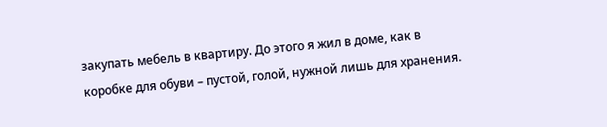закупать мебель в квартиру. До этого я жил в доме, как в коробке для обуви – пустой, голой, нужной лишь для хранения.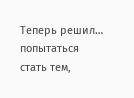Теперь решил… попытаться стать тем,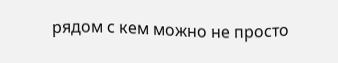рядом с кем можно не просто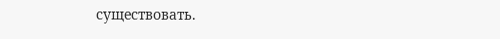существовать.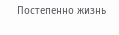Постепенно жизнь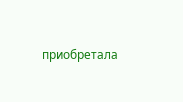приобретала